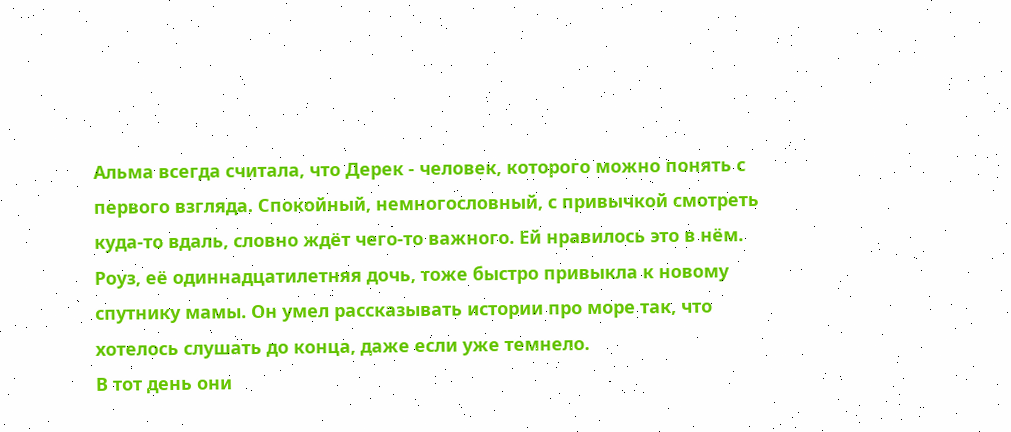Альма всегда считала, что Дерек - человек, которого можно понять с первого взгляда. Спокойный, немногословный, с привычкой смотреть куда-то вдаль, словно ждёт чего-то важного. Ей нравилось это в нём. Роуз, её одиннадцатилетняя дочь, тоже быстро привыкла к новому спутнику мамы. Он умел рассказывать истории про море так, что хотелось слушать до конца, даже если уже темнело.
В тот день они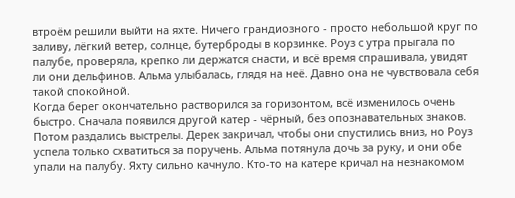втроём решили выйти на яхте. Ничего грандиозного - просто небольшой круг по заливу, лёгкий ветер, солнце, бутерброды в корзинке. Роуз с утра прыгала по палубе, проверяла, крепко ли держатся снасти, и всё время спрашивала, увидят ли они дельфинов. Альма улыбалась, глядя на неё. Давно она не чувствовала себя такой спокойной.
Когда берег окончательно растворился за горизонтом, всё изменилось очень быстро. Сначала появился другой катер - чёрный, без опознавательных знаков. Потом раздались выстрелы. Дерек закричал, чтобы они спустились вниз, но Роуз успела только схватиться за поручень. Альма потянула дочь за руку, и они обе упали на палубу. Яхту сильно качнуло. Кто-то на катере кричал на незнакомом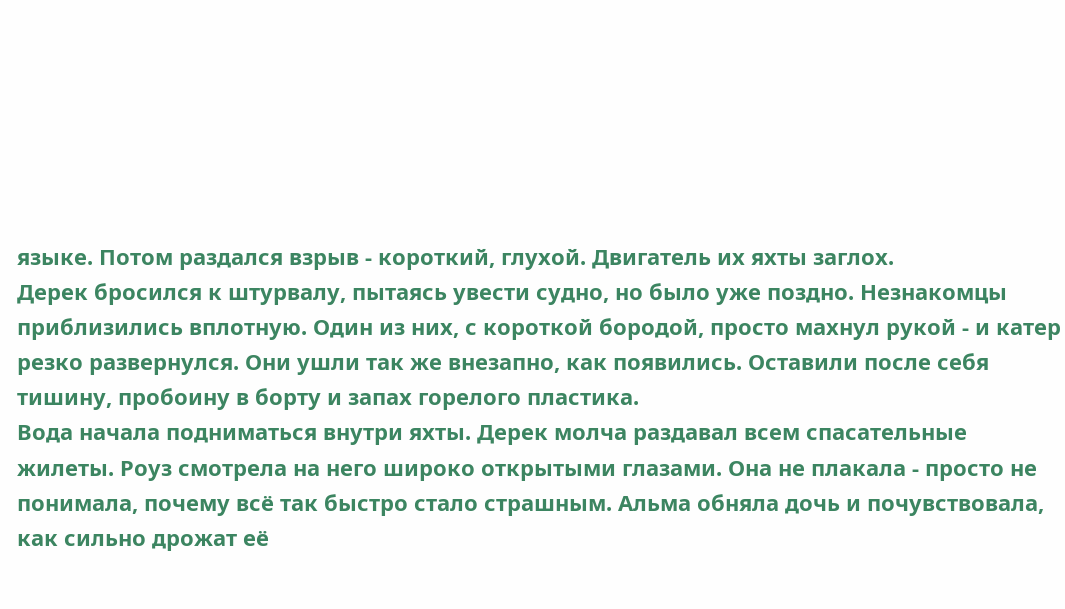языке. Потом раздался взрыв - короткий, глухой. Двигатель их яхты заглох.
Дерек бросился к штурвалу, пытаясь увести судно, но было уже поздно. Незнакомцы приблизились вплотную. Один из них, с короткой бородой, просто махнул рукой - и катер резко развернулся. Они ушли так же внезапно, как появились. Оставили после себя тишину, пробоину в борту и запах горелого пластика.
Вода начала подниматься внутри яхты. Дерек молча раздавал всем спасательные жилеты. Роуз смотрела на него широко открытыми глазами. Она не плакала - просто не понимала, почему всё так быстро стало страшным. Альма обняла дочь и почувствовала, как сильно дрожат её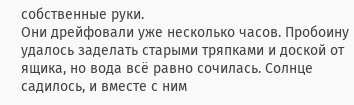собственные руки.
Они дрейфовали уже несколько часов. Пробоину удалось заделать старыми тряпками и доской от ящика, но вода всё равно сочилась. Солнце садилось, и вместе с ним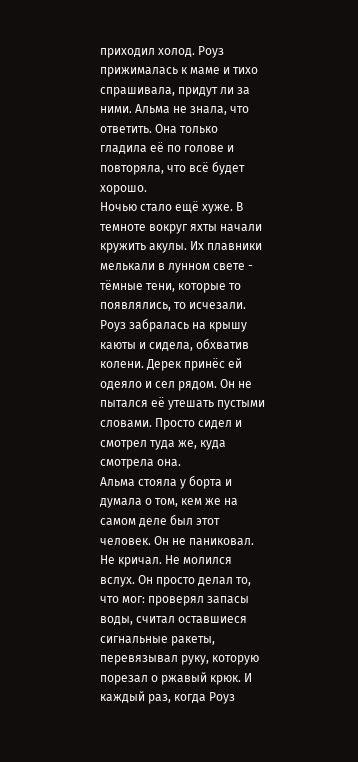приходил холод. Роуз прижималась к маме и тихо спрашивала, придут ли за ними. Альма не знала, что ответить. Она только гладила её по голове и повторяла, что всё будет хорошо.
Ночью стало ещё хуже. В темноте вокруг яхты начали кружить акулы. Их плавники мелькали в лунном свете - тёмные тени, которые то появлялись, то исчезали. Роуз забралась на крышу каюты и сидела, обхватив колени. Дерек принёс ей одеяло и сел рядом. Он не пытался её утешать пустыми словами. Просто сидел и смотрел туда же, куда смотрела она.
Альма стояла у борта и думала о том, кем же на самом деле был этот человек. Он не паниковал. Не кричал. Не молился вслух. Он просто делал то, что мог: проверял запасы воды, считал оставшиеся сигнальные ракеты, перевязывал руку, которую порезал о ржавый крюк. И каждый раз, когда Роуз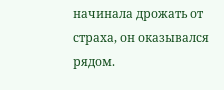начинала дрожать от страха, он оказывался рядом.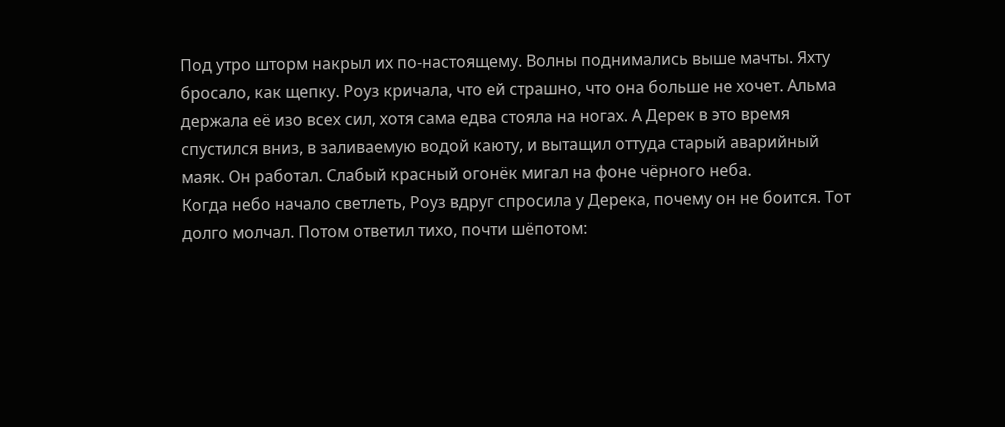Под утро шторм накрыл их по-настоящему. Волны поднимались выше мачты. Яхту бросало, как щепку. Роуз кричала, что ей страшно, что она больше не хочет. Альма держала её изо всех сил, хотя сама едва стояла на ногах. А Дерек в это время спустился вниз, в заливаемую водой каюту, и вытащил оттуда старый аварийный маяк. Он работал. Слабый красный огонёк мигал на фоне чёрного неба.
Когда небо начало светлеть, Роуз вдруг спросила у Дерека, почему он не боится. Тот долго молчал. Потом ответил тихо, почти шёпотом: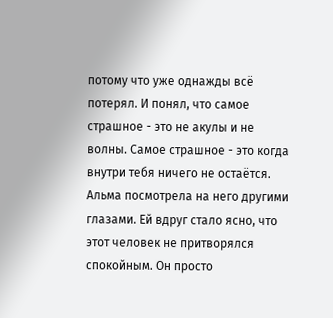потому что уже однажды всё потерял. И понял, что самое страшное - это не акулы и не волны. Самое страшное - это когда внутри тебя ничего не остаётся.
Альма посмотрела на него другими глазами. Ей вдруг стало ясно, что этот человек не притворялся спокойным. Он просто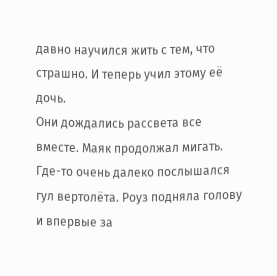давно научился жить с тем, что страшно. И теперь учил этому её дочь.
Они дождались рассвета все вместе. Маяк продолжал мигать. Где-то очень далеко послышался гул вертолёта. Роуз подняла голову и впервые за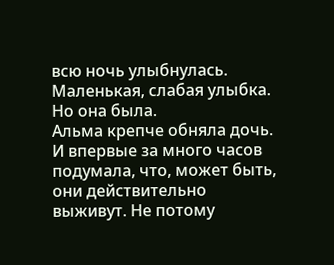всю ночь улыбнулась. Маленькая, слабая улыбка. Но она была.
Альма крепче обняла дочь. И впервые за много часов подумала, что, может быть, они действительно выживут. Не потому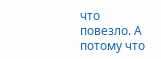что повезло. А потому что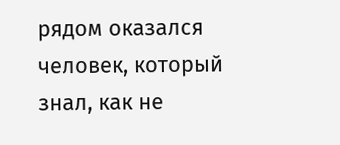рядом оказался человек, который знал, как не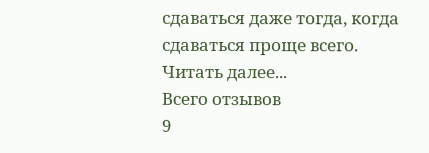сдаваться даже тогда, когда сдаваться проще всего.
Читать далее...
Всего отзывов
9